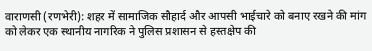वाराणसी (रणभेरी): शहर में सामाजिक सौहार्द और आपसी भाईचारे को बनाए रखने की मांग को लेकर एक स्थानीय नागरिक ने पुलिस प्रशासन से हस्तक्षेप की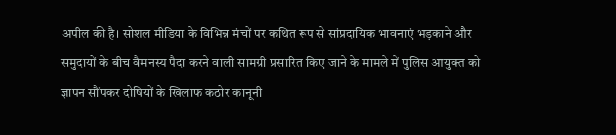अपील की है। सोशल मीडिया के विभिन्न मंचों पर कथित रूप से सांप्रदायिक भावनाएं भड़काने और समुदायों के बीच वैमनस्य पैदा करने वाली सामग्री प्रसारित किए जाने के मामले में पुलिस आयुक्त को ज्ञापन सौंपकर दोषियों के खिलाफ कठोर कानूनी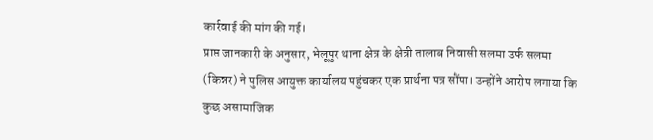कार्रवाई की मांग की गई।
प्राप्त जानकारी के अनुसार, भेलूपुर थाना क्षेत्र के क्षेत्री तालाब निवासी सलमा उर्फ सलमा (किन्नर) ने पुलिस आयुक्त कार्यालय पहुंचकर एक प्रार्थना पत्र सौंपा। उन्होंने आरोप लगाया कि कुछ असामाजिक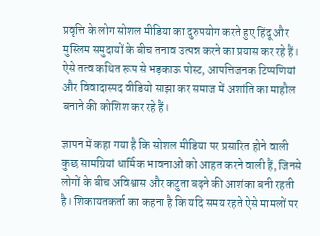प्रवृत्ति के लोग सोशल मीडिया का दुरुपयोग करते हुए हिंदू और मुस्लिम समुदायों के बीच तनाव उत्पन्न करने का प्रयास कर रहे हैं। ऐसे तत्व कथित रूप से भड़काऊ पोस्ट, आपत्तिजनक टिप्पणियां और विवादास्पद वीडियो साझा कर समाज में अशांति का माहौल बनाने की कोशिश कर रहे हैं।

ज्ञापन में कहा गया है कि सोशल मीडिया पर प्रसारित होने वाली कुछ सामग्रियां धार्मिक भावनाओं को आहत करने वाली हैं, जिनसे लोगों के बीच अविश्वास और कटुता बढ़ने की आशंका बनी रहती है। शिकायतकर्ता का कहना है कि यदि समय रहते ऐसे मामलों पर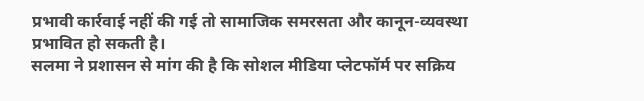प्रभावी कार्रवाई नहीं की गई तो सामाजिक समरसता और कानून-व्यवस्था प्रभावित हो सकती है।
सलमा ने प्रशासन से मांग की है कि सोशल मीडिया प्लेटफॉर्म पर सक्रिय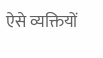ऐसे व्यक्तियों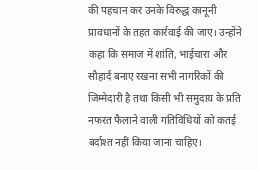की पहचान कर उनके विरुद्ध कानूनी प्रावधानों के तहत कार्रवाई की जाए। उन्होंने कहा कि समाज में शांति, भाईचारा और सौहार्द बनाए रखना सभी नागरिकों की जिम्मेदारी है तथा किसी भी समुदाय के प्रति नफरत फैलाने वाली गतिविधियों को कतई बर्दाश्त नहीं किया जाना चाहिए।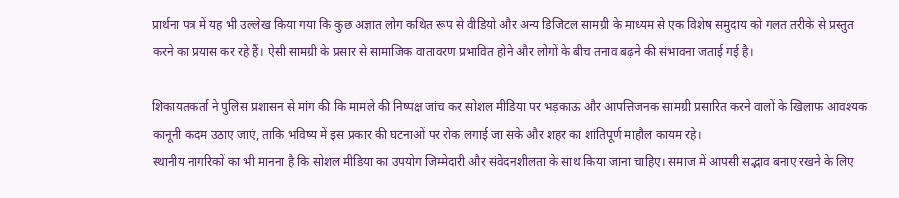प्रार्थना पत्र में यह भी उल्लेख किया गया कि कुछ अज्ञात लोग कथित रूप से वीडियो और अन्य डिजिटल सामग्री के माध्यम से एक विशेष समुदाय को गलत तरीके से प्रस्तुत करने का प्रयास कर रहे हैं। ऐसी सामग्री के प्रसार से सामाजिक वातावरण प्रभावित होने और लोगों के बीच तनाव बढ़ने की संभावना जताई गई है।

शिकायतकर्ता ने पुलिस प्रशासन से मांग की कि मामले की निष्पक्ष जांच कर सोशल मीडिया पर भड़काऊ और आपत्तिजनक सामग्री प्रसारित करने वालों के खिलाफ आवश्यक कानूनी कदम उठाए जाएं, ताकि भविष्य में इस प्रकार की घटनाओं पर रोक लगाई जा सके और शहर का शांतिपूर्ण माहौल कायम रहे।
स्थानीय नागरिकों का भी मानना है कि सोशल मीडिया का उपयोग जिम्मेदारी और संवेदनशीलता के साथ किया जाना चाहिए। समाज में आपसी सद्भाव बनाए रखने के लिए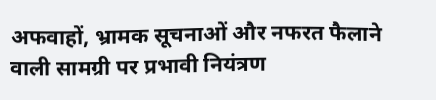अफवाहों, भ्रामक सूचनाओं और नफरत फैलाने वाली सामग्री पर प्रभावी नियंत्रण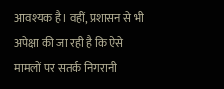आवश्यक है। वहीं, प्रशासन से भी अपेक्षा की जा रही है कि ऐसे मामलों पर सतर्क निगरानी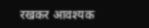रखकर आवश्यक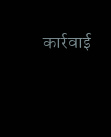कार्रवाई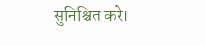सुनिश्चित करे।